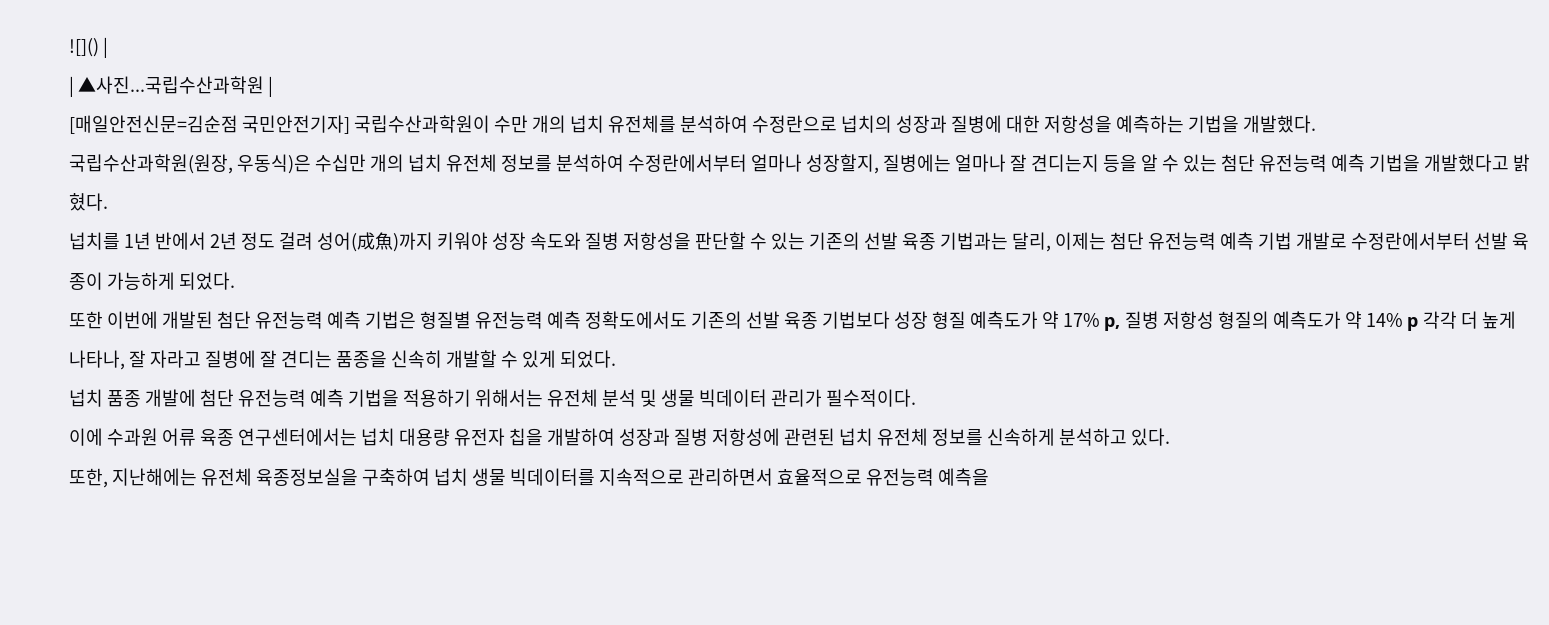![]() |
| ▲사진...국립수산과학원 |
[매일안전신문=김순점 국민안전기자] 국립수산과학원이 수만 개의 넙치 유전체를 분석하여 수정란으로 넙치의 성장과 질병에 대한 저항성을 예측하는 기법을 개발했다.
국립수산과학원(원장, 우동식)은 수십만 개의 넙치 유전체 정보를 분석하여 수정란에서부터 얼마나 성장할지, 질병에는 얼마나 잘 견디는지 등을 알 수 있는 첨단 유전능력 예측 기법을 개발했다고 밝혔다.
넙치를 1년 반에서 2년 정도 걸려 성어(成魚)까지 키워야 성장 속도와 질병 저항성을 판단할 수 있는 기존의 선발 육종 기법과는 달리, 이제는 첨단 유전능력 예측 기법 개발로 수정란에서부터 선발 육종이 가능하게 되었다.
또한 이번에 개발된 첨단 유전능력 예측 기법은 형질별 유전능력 예측 정확도에서도 기존의 선발 육종 기법보다 성장 형질 예측도가 약 17% p, 질병 저항성 형질의 예측도가 약 14% p 각각 더 높게 나타나, 잘 자라고 질병에 잘 견디는 품종을 신속히 개발할 수 있게 되었다.
넙치 품종 개발에 첨단 유전능력 예측 기법을 적용하기 위해서는 유전체 분석 및 생물 빅데이터 관리가 필수적이다.
이에 수과원 어류 육종 연구센터에서는 넙치 대용량 유전자 칩을 개발하여 성장과 질병 저항성에 관련된 넙치 유전체 정보를 신속하게 분석하고 있다.
또한, 지난해에는 유전체 육종정보실을 구축하여 넙치 생물 빅데이터를 지속적으로 관리하면서 효율적으로 유전능력 예측을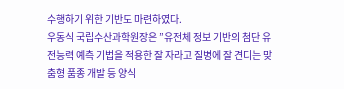수행하기 위한 기반도 마련하였다.
우동식 국립수산과학원장은 ”유전체 정보 기반의 첨단 유전능력 예측 기법을 적용한 잘 자라고 질병에 잘 견디는 맞춤형 품종 개발 등 양식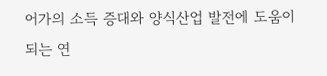어가의 소득 증대와 양식산업 발전에 도움이 되는 연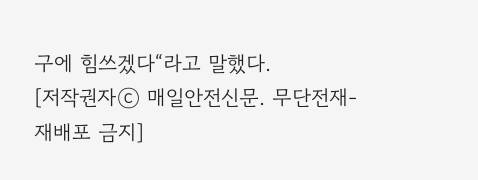구에 힘쓰겠다“라고 말했다.
[저작권자ⓒ 매일안전신문. 무단전재-재배포 금지]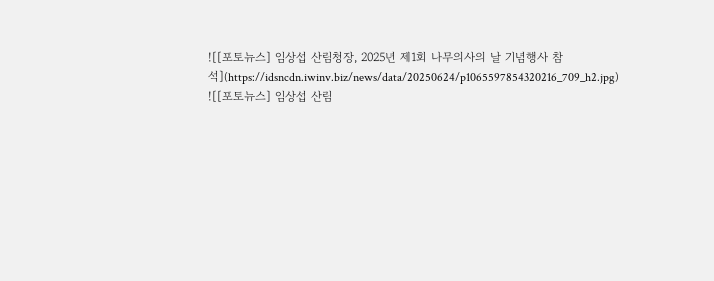![[포토뉴스] 임상섭 산림청장, 2025년 제1회 나무의사의 날 기념행사 참석](https://idsncdn.iwinv.biz/news/data/20250624/p1065597854320216_709_h2.jpg)
![[포토뉴스] 임상섭 산림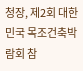청장, 제2회 대한민국 목조건축박람회 참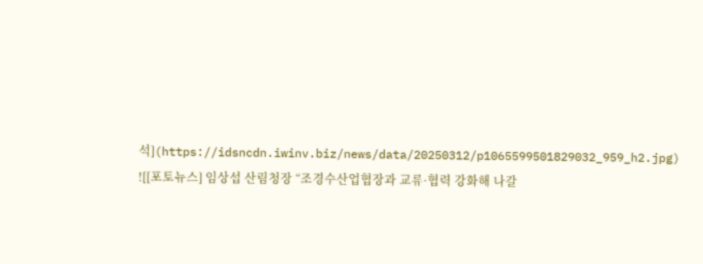석](https://idsncdn.iwinv.biz/news/data/20250312/p1065599501829032_959_h2.jpg)
![[포토뉴스] 임상섭 산림청장 “조경수산업협장과 교류·협력 강화해 나갈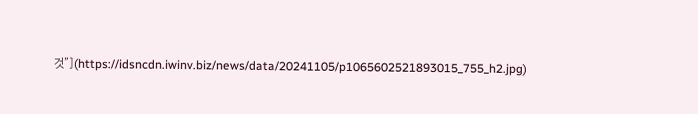것”](https://idsncdn.iwinv.biz/news/data/20241105/p1065602521893015_755_h2.jpg)